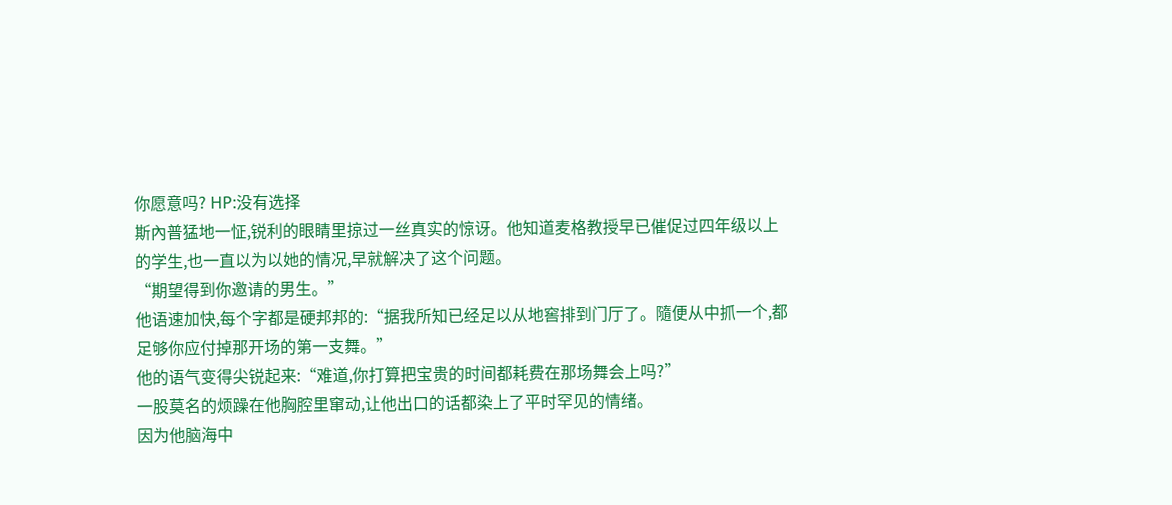你愿意吗? HP:没有选择
斯內普猛地一怔,锐利的眼睛里掠过一丝真实的惊讶。他知道麦格教授早已催促过四年级以上的学生,也一直以为以她的情况,早就解决了这个问题。
“期望得到你邀请的男生。”
他语速加快,每个字都是硬邦邦的:“据我所知已经足以从地窖排到门厅了。隨便从中抓一个,都足够你应付掉那开场的第一支舞。”
他的语气变得尖锐起来:“难道,你打算把宝贵的时间都耗费在那场舞会上吗?”
一股莫名的烦躁在他胸腔里窜动,让他出口的话都染上了平时罕见的情绪。
因为他脑海中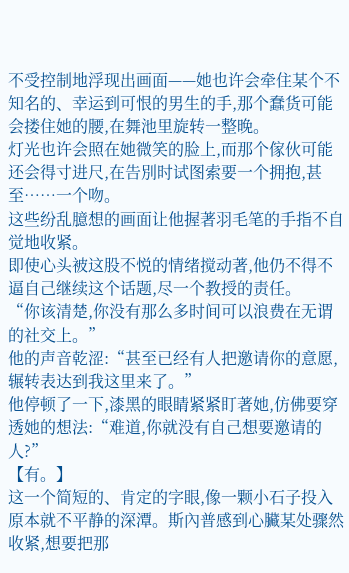不受控制地浮现出画面——她也许会牵住某个不知名的、幸运到可恨的男生的手,那个蠢货可能会搂住她的腰,在舞池里旋转一整晚。
灯光也许会照在她微笑的脸上,而那个傢伙可能还会得寸进尺,在告別时试图索要一个拥抱,甚至……一个吻。
这些纷乱臆想的画面让他握著羽毛笔的手指不自觉地收紧。
即使心头被这股不悦的情绪搅动著,他仍不得不逼自己继续这个话题,尽一个教授的责任。
“你该清楚,你没有那么多时间可以浪费在无谓的社交上。”
他的声音乾涩:“甚至已经有人把邀请你的意愿,辗转表达到我这里来了。”
他停顿了一下,漆黑的眼睛紧紧盯著她,仿佛要穿透她的想法:“难道,你就没有自己想要邀请的人?”
【有。】
这一个简短的、肯定的字眼,像一颗小石子投入原本就不平静的深潭。斯內普感到心臟某处骤然收紧,想要把那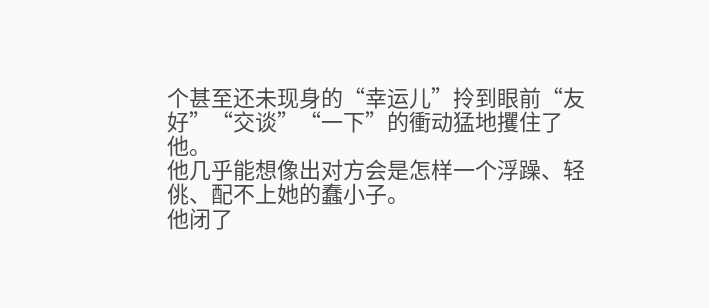个甚至还未现身的“幸运儿”拎到眼前“友好”“交谈”“一下”的衝动猛地攫住了他。
他几乎能想像出对方会是怎样一个浮躁、轻佻、配不上她的蠢小子。
他闭了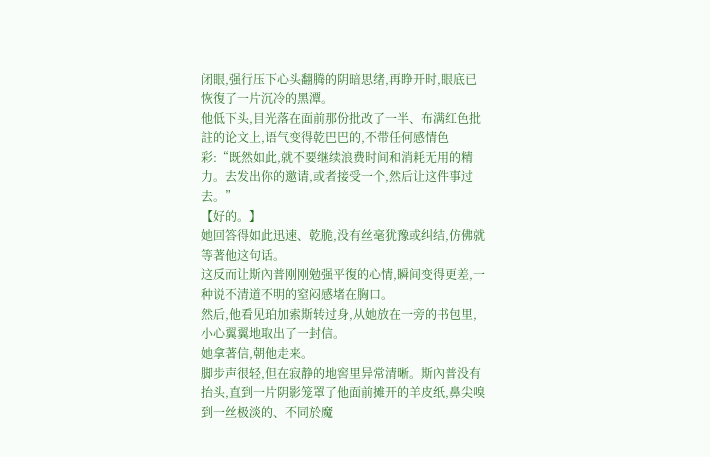闭眼,强行压下心头翻腾的阴暗思绪,再睁开时,眼底已恢復了一片沉冷的黑潭。
他低下头,目光落在面前那份批改了一半、布满红色批註的论文上,语气变得乾巴巴的,不带任何感情色彩:“既然如此,就不要继续浪费时间和消耗无用的精力。去发出你的邀请,或者接受一个,然后让这件事过去。”
【好的。】
她回答得如此迅速、乾脆,没有丝毫犹豫或纠结,仿佛就等著他这句话。
这反而让斯內普刚刚勉强平復的心情,瞬间变得更差,一种说不清道不明的窒闷感堵在胸口。
然后,他看见珀加索斯转过身,从她放在一旁的书包里,小心翼翼地取出了一封信。
她拿著信,朝他走来。
脚步声很轻,但在寂静的地窖里异常清晰。斯內普没有抬头,直到一片阴影笼罩了他面前摊开的羊皮纸,鼻尖嗅到一丝极淡的、不同於魔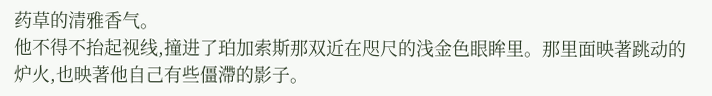药草的清雅香气。
他不得不抬起视线,撞进了珀加索斯那双近在咫尺的浅金色眼眸里。那里面映著跳动的炉火,也映著他自己有些僵滯的影子。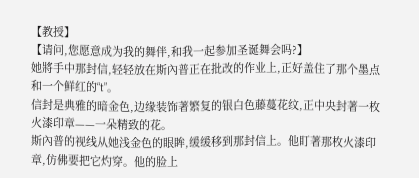【教授】
【请问,您愿意成为我的舞伴,和我一起参加圣诞舞会吗?】
她將手中那封信,轻轻放在斯內普正在批改的作业上,正好盖住了那个墨点和一个鲜红的“t”。
信封是典雅的暗金色,边缘装饰著繁复的银白色藤蔓花纹,正中央封著一枚火漆印章——一朵精致的花。
斯內普的视线从她浅金色的眼眸,缓缓移到那封信上。他盯著那枚火漆印章,仿佛要把它灼穿。他的脸上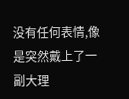没有任何表情,像是突然戴上了一副大理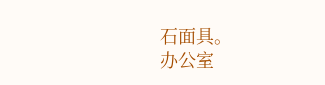石面具。
办公室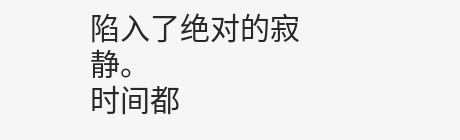陷入了绝对的寂静。
时间都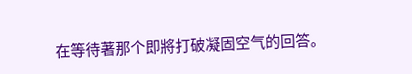在等待著那个即將打破凝固空气的回答。